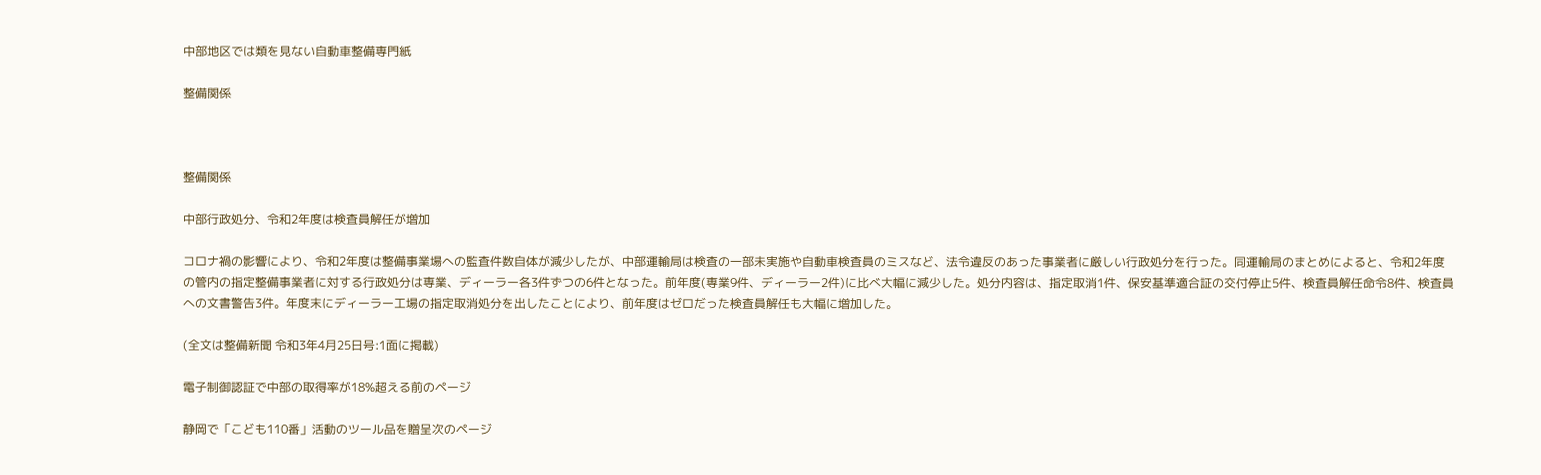中部地区では類を見ない自動車整備専門紙

整備関係



整備関係

中部行政処分、令和2年度は検査員解任が増加

コロナ禍の影響により、令和2年度は整備事業場への監査件数自体が減少したが、中部運輸局は検査の一部未実施や自動車検査員のミスなど、法令違反のあった事業者に厳しい行政処分を行った。同運輸局のまとめによると、令和2年度の管内の指定整備事業者に対する行政処分は専業、ディーラー各3件ずつの6件となった。前年度(専業9件、ディーラー2件)に比べ大幅に減少した。処分内容は、指定取消1件、保安基準適合証の交付停止5件、検査員解任命令8件、検査員への文書警告3件。年度末にディーラー工場の指定取消処分を出したことにより、前年度はゼロだった検査員解任も大幅に増加した。

(全文は整備新聞 令和3年4月25日号:1面に掲載)

電子制御認証で中部の取得率が18%超える前のページ

静岡で「こども110番」活動のツール品を贈呈次のページ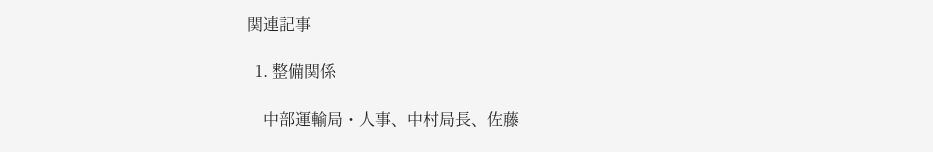関連記事

  1. 整備関係

    中部運輸局・人事、中村局長、佐藤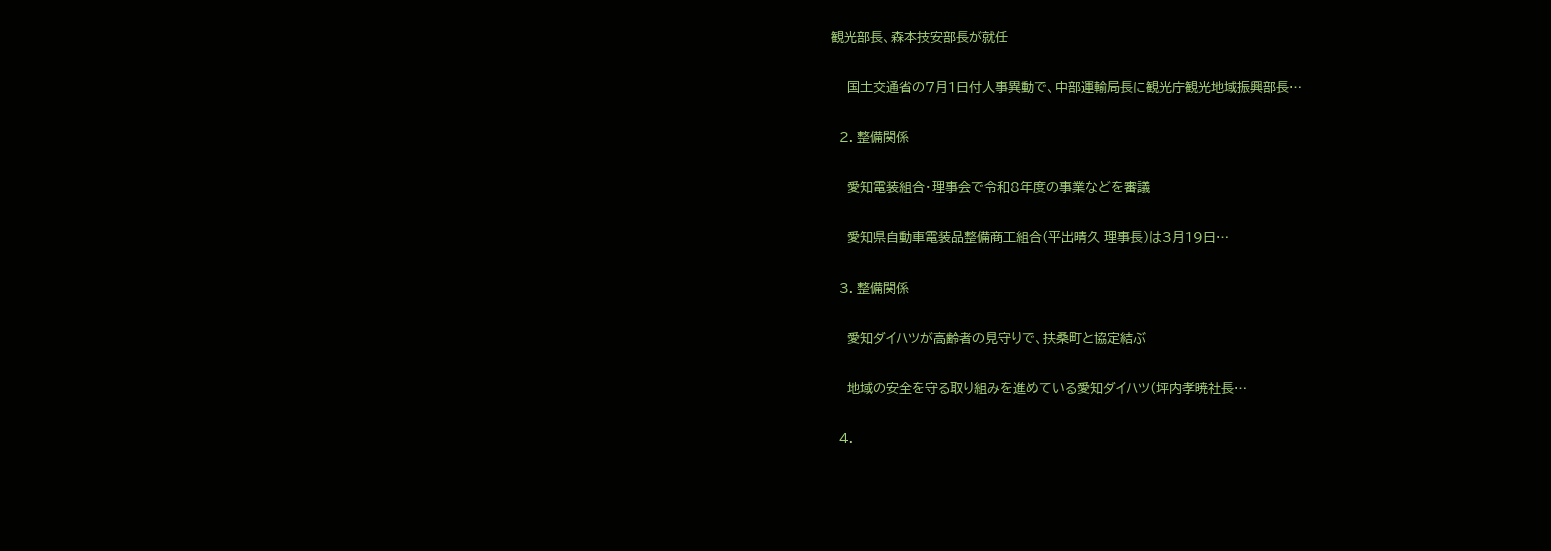観光部長、森本技安部長が就任

    国土交通省の7月1日付人事異動で、中部運輸局長に観光庁観光地域振興部長…

  2. 整備関係

    愛知電装組合・理事会で令和8年度の事業などを審議

    愛知県自動車電装品整備商工組合(平出晴久 理事長)は3月19日…

  3. 整備関係

    愛知ダイハツが高齢者の見守りで、扶桑町と協定結ぶ

    地域の安全を守る取り組みを進めている愛知ダイハツ(坪内孝暁社長…

  4.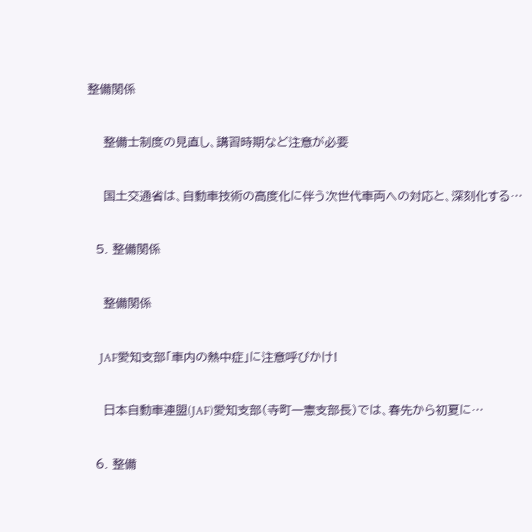整備関係

    整備士制度の見直し、講習時期など注意が必要

    国土交通省は、自動車技術の高度化に伴う次世代車両への対応と、深刻化する…

  5. 整備関係

    整備関係

    JAF愛知支部「車内の熱中症」に注意呼びかけ!

    日本自動車連盟(JAF)愛知支部(寺町一憲支部長)では、春先から初夏に…

  6. 整備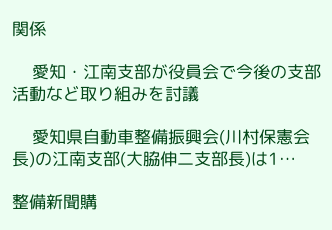関係

    愛知・江南支部が役員会で今後の支部活動など取り組みを討議

    愛知県自動車整備振興会(川村保憲会長)の江南支部(大脇伸二支部長)は1…

整備新聞購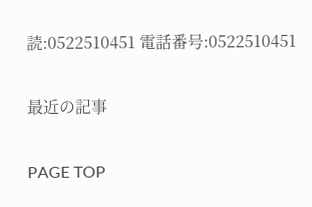読:0522510451 電話番号:0522510451

最近の記事

PAGE TOP